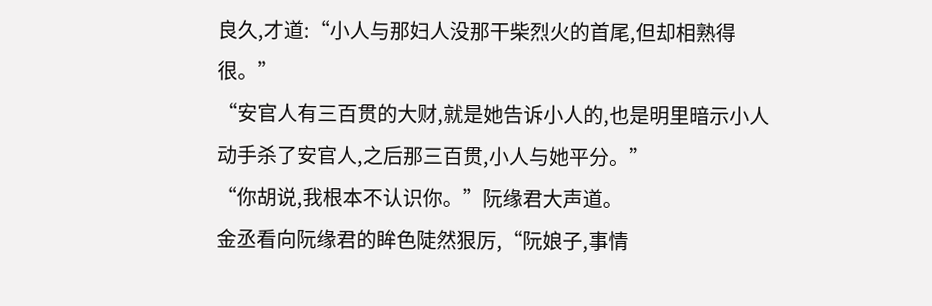良久,才道:“小人与那妇人没那干柴烈火的首尾,但却相熟得很。”
“安官人有三百贯的大财,就是她告诉小人的,也是明里暗示小人动手杀了安官人,之后那三百贯,小人与她平分。”
“你胡说,我根本不认识你。”阮缘君大声道。
金丞看向阮缘君的眸色陡然狠厉,“阮娘子,事情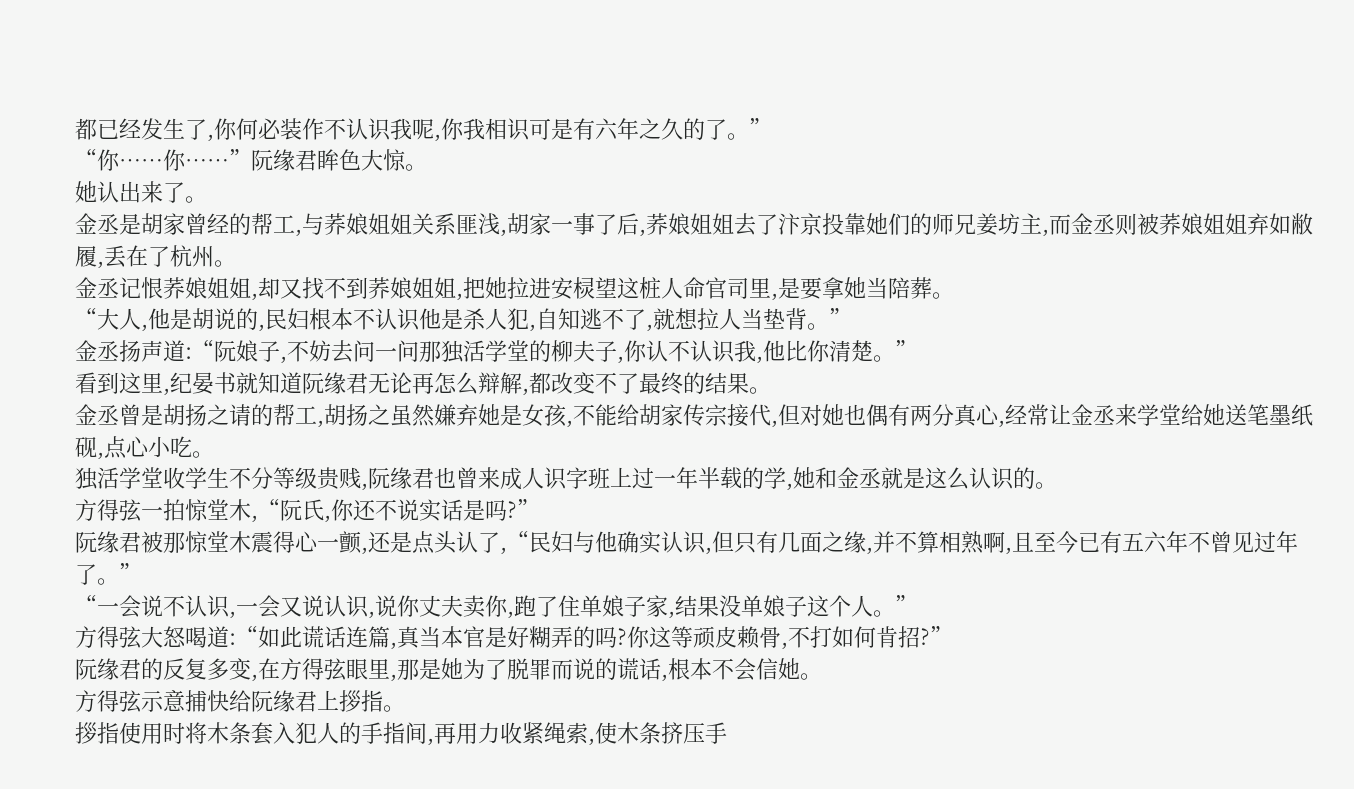都已经发生了,你何必装作不认识我呢,你我相识可是有六年之久的了。”
“你……你……”阮缘君眸色大惊。
她认出来了。
金丞是胡家曾经的帮工,与荞娘姐姐关系匪浅,胡家一事了后,荞娘姐姐去了汴京投靠她们的师兄姜坊主,而金丞则被荞娘姐姐弃如敝履,丢在了杭州。
金丞记恨荞娘姐姐,却又找不到荞娘姐姐,把她拉进安棂望这桩人命官司里,是要拿她当陪葬。
“大人,他是胡说的,民妇根本不认识他是杀人犯,自知逃不了,就想拉人当垫背。”
金丞扬声道:“阮娘子,不妨去问一问那独活学堂的柳夫子,你认不认识我,他比你清楚。”
看到这里,纪晏书就知道阮缘君无论再怎么辩解,都改变不了最终的结果。
金丞曾是胡扬之请的帮工,胡扬之虽然嫌弃她是女孩,不能给胡家传宗接代,但对她也偶有两分真心,经常让金丞来学堂给她送笔墨纸砚,点心小吃。
独活学堂收学生不分等级贵贱,阮缘君也曾来成人识字班上过一年半载的学,她和金丞就是这么认识的。
方得弦一拍惊堂木,“阮氏,你还不说实话是吗?”
阮缘君被那惊堂木震得心一颤,还是点头认了,“民妇与他确实认识,但只有几面之缘,并不算相熟啊,且至今已有五六年不曾见过年了。”
“一会说不认识,一会又说认识,说你丈夫卖你,跑了住单娘子家,结果没单娘子这个人。”
方得弦大怒喝道:“如此谎话连篇,真当本官是好糊弄的吗?你这等顽皮赖骨,不打如何肯招?”
阮缘君的反复多变,在方得弦眼里,那是她为了脱罪而说的谎话,根本不会信她。
方得弦示意捕快给阮缘君上拶指。
拶指使用时将木条套入犯人的手指间,再用力收紧绳索,使木条挤压手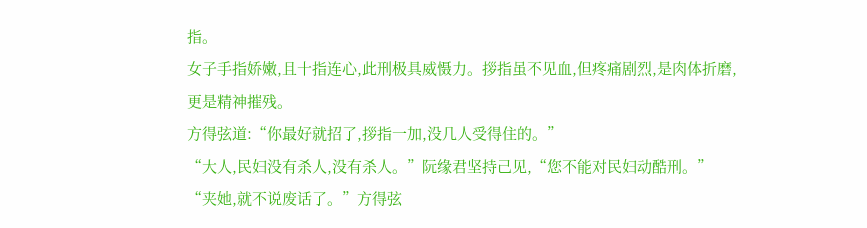指。
女子手指娇嫩,且十指连心,此刑极具威慑力。拶指虽不见血,但疼痛剧烈,是肉体折磨,更是精神摧残。
方得弦道:“你最好就招了,拶指一加,没几人受得住的。”
“大人,民妇没有杀人,没有杀人。”阮缘君坚持己见,“您不能对民妇动酷刑。”
“夹她,就不说废话了。”方得弦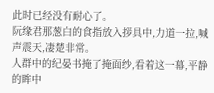此时已经没有耐心了。
阮缘君那葱白的食指放入拶具中,力道一拉,喊声震天,凄楚非常。
人群中的纪晏书掩了掩面纱,看着这一幕,平静的眸中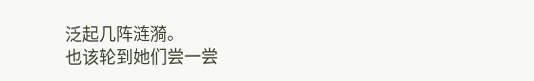泛起几阵涟漪。
也该轮到她们尝一尝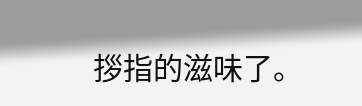拶指的滋味了。